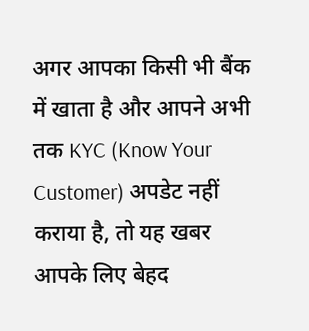अगर आपका किसी भी बैंक में खाता है और आपने अभी तक KYC (Know Your Customer) अपडेट नहीं कराया है, तो यह खबर आपके लिए बेहद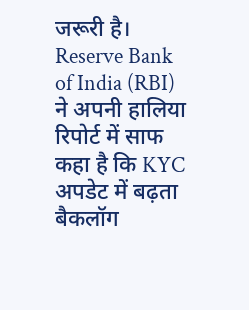जरूरी है। Reserve Bank of India (RBI) ने अपनी हालिया रिपोर्ट में साफ कहा है कि KYC अपडेट में बढ़ता बैकलॉग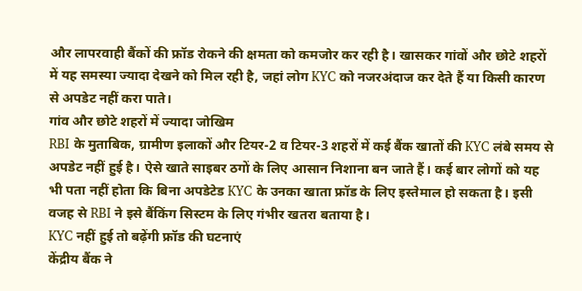और लापरवाही बैंकों की फ्रॉड रोकने की क्षमता को कमजोर कर रही है। खासकर गांवों और छोटे शहरों में यह समस्या ज्यादा देखने को मिल रही है, जहां लोग KYC को नजरअंदाज कर देते हैं या किसी कारण से अपडेट नहीं करा पाते।
गांव और छोटे शहरों में ज्यादा जोखिम
RBI के मुताबिक, ग्रामीण इलाकों और टियर-2 व टियर-3 शहरों में कई बैंक खातों की KYC लंबे समय से अपडेट नहीं हुई है। ऐसे खाते साइबर ठगों के लिए आसान निशाना बन जाते हैं। कई बार लोगों को यह भी पता नहीं होता कि बिना अपडेटेड KYC के उनका खाता फ्रॉड के लिए इस्तेमाल हो सकता है। इसी वजह से RBI ने इसे बैंकिंग सिस्टम के लिए गंभीर खतरा बताया है।
KYC नहीं हुई तो बढ़ेंगी फ्रॉड की घटनाएं
केंद्रीय बैंक ने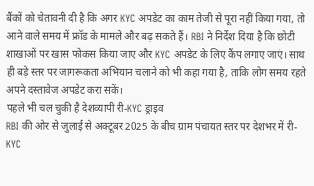बैंकों को चेतावनी दी है कि अगर KYC अपडेट का काम तेजी से पूरा नहीं किया गया, तो आने वाले समय में फ्रॉड के मामले और बढ़ सकते हैं। RBI ने निर्देश दिया है कि छोटी शाखाओं पर खास फोकस किया जाए और KYC अपडेट के लिए कैंप लगाए जाएं। साथ ही बड़े स्तर पर जागरूकता अभियान चलाने को भी कहा गया है, ताकि लोग समय रहते अपने दस्तावेज अपडेट करा सकें।
पहले भी चल चुकी है देशव्यापी री-KYC ड्राइव
RBI की ओर से जुलाई से अक्टूबर 2025 के बीच ग्राम पंचायत स्तर पर देशभर में री-KYC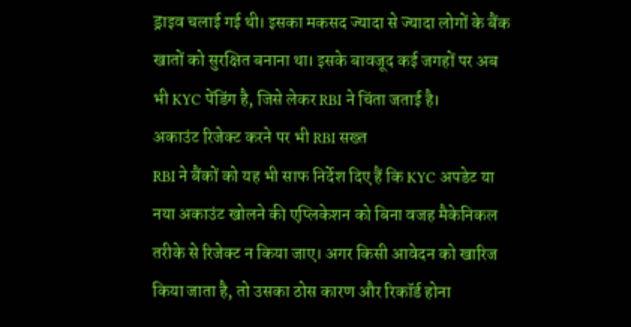ड्राइव चलाई गई थी। इसका मकसद ज्यादा से ज्यादा लोगों के बैंक खातों को सुरक्षित बनाना था। इसके बावजूद कई जगहों पर अब भी KYC पेंडिंग है, जिसे लेकर RBI ने चिंता जताई है।
अकाउंट रिजेक्ट करने पर भी RBI सख्त
RBI ने बैंकों को यह भी साफ निर्देश दिए हैं कि KYC अपडेट या नया अकाउंट खोलने की एप्लिकेशन को बिना वजह मैकेनिकल तरीके से रिजेक्ट न किया जाए। अगर किसी आवेदन को खारिज किया जाता है, तो उसका ठोस कारण और रिकॉर्ड होना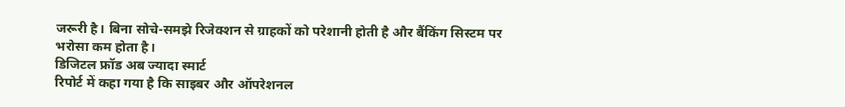जरूरी है। बिना सोचे-समझे रिजेक्शन से ग्राहकों को परेशानी होती है और बैंकिंग सिस्टम पर भरोसा कम होता है।
डिजिटल फ्रॉड अब ज्यादा स्मार्ट
रिपोर्ट में कहा गया है कि साइबर और ऑपरेशनल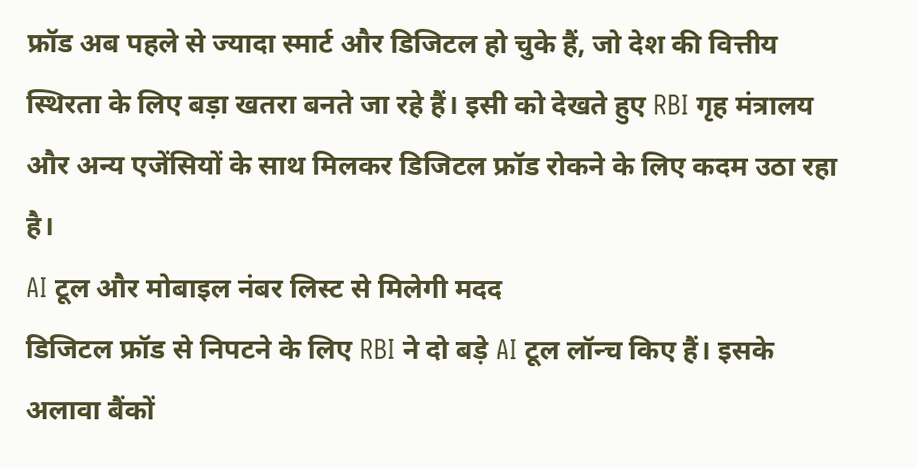फ्रॉड अब पहले से ज्यादा स्मार्ट और डिजिटल हो चुके हैं, जो देश की वित्तीय स्थिरता के लिए बड़ा खतरा बनते जा रहे हैं। इसी को देखते हुए RBI गृह मंत्रालय और अन्य एजेंसियों के साथ मिलकर डिजिटल फ्रॉड रोकने के लिए कदम उठा रहा है।
AI टूल और मोबाइल नंबर लिस्ट से मिलेगी मदद
डिजिटल फ्रॉड से निपटने के लिए RBI ने दो बड़े AI टूल लॉन्च किए हैं। इसके अलावा बैंकों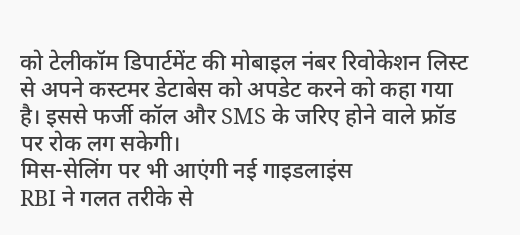को टेलीकॉम डिपार्टमेंट की मोबाइल नंबर रिवोकेशन लिस्ट से अपने कस्टमर डेटाबेस को अपडेट करने को कहा गया है। इससे फर्जी कॉल और SMS के जरिए होने वाले फ्रॉड पर रोक लग सकेगी।
मिस-सेलिंग पर भी आएंगी नई गाइडलाइंस
RBI ने गलत तरीके से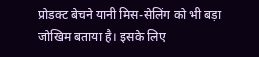प्रोडक्ट बेचने यानी मिस-सेलिंग को भी बड़ा जोखिम बताया है। इसके लिए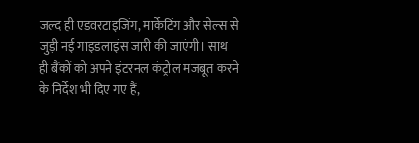जल्द ही एडवरटाइजिंग, मार्केटिंग और सेल्स से जुड़ी नई गाइडलाइंस जारी की जाएंगी। साथ ही बैंकों को अपने इंटरनल कंट्रोल मजबूत करने के निर्देश भी दिए गए हैं,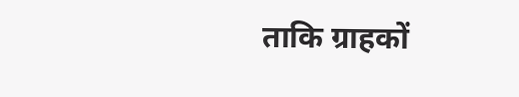ताकि ग्राहकों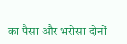का पैसा और भरोसा दोनों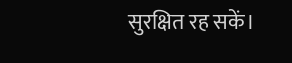सुरक्षित रह सकें।